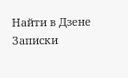Найти в Дзене
Записки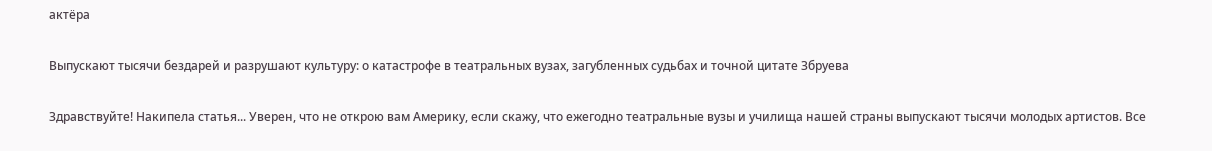актёра

Выпускают тысячи бездарей и разрушают культуру: о катастрофе в театральных вузах, загубленных судьбах и точной цитате Збруева

Здравствуйте! Накипела статья... Уверен, что не открою вам Америку, если скажу, что ежегодно театральные вузы и училища нашей страны выпускают тысячи молодых артистов. Все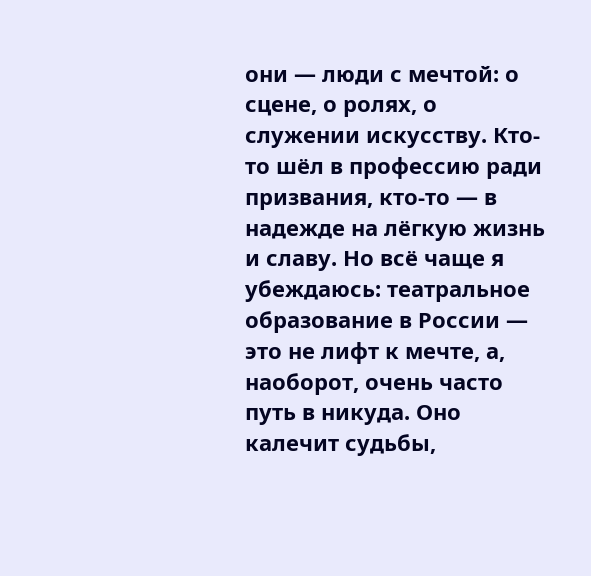они — люди с мечтой: о сцене, о ролях, о служении искусству. Кто-то шёл в профессию ради призвания, кто-то — в надежде на лёгкую жизнь и славу. Но всё чаще я убеждаюсь: театральное образование в России — это не лифт к мечте, а, наоборот, очень часто путь в никуда. Оно калечит судьбы,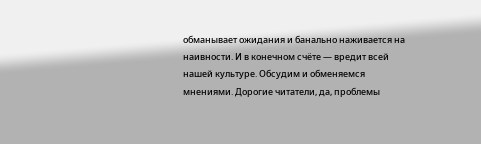обманывает ожидания и банально наживается на наивности. И в конечном счёте — вредит всей нашей культуре. Обсудим и обменяемся мнениями. Дорогие читатели, да, проблемы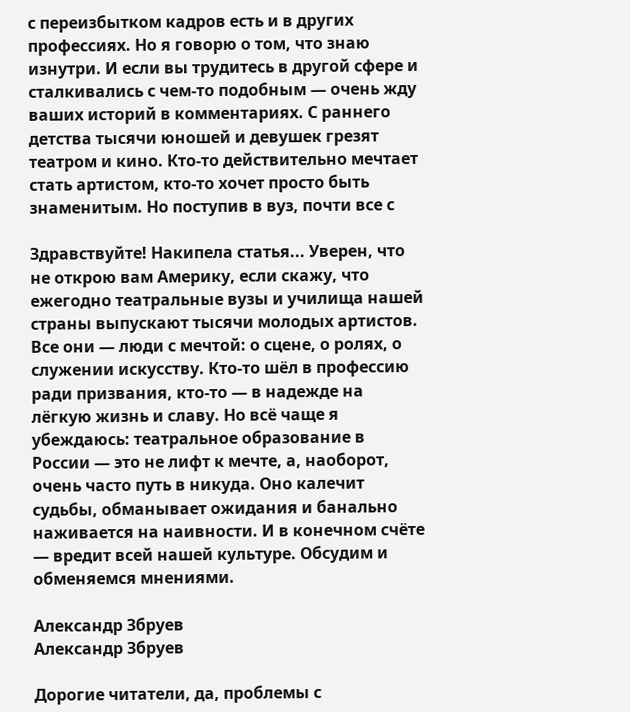с переизбытком кадров есть и в других профессиях. Но я говорю о том, что знаю изнутри. И если вы трудитесь в другой сфере и сталкивались с чем-то подобным — очень жду ваших историй в комментариях. С раннего детства тысячи юношей и девушек грезят театром и кино. Кто-то действительно мечтает стать артистом, кто-то хочет просто быть знаменитым. Но поступив в вуз, почти все с

Здравствуйте! Накипела статья... Уверен, что не открою вам Америку, если скажу, что ежегодно театральные вузы и училища нашей страны выпускают тысячи молодых артистов. Все они — люди с мечтой: о сцене, о ролях, о служении искусству. Кто-то шёл в профессию ради призвания, кто-то — в надежде на лёгкую жизнь и славу. Но всё чаще я убеждаюсь: театральное образование в России — это не лифт к мечте, а, наоборот, очень часто путь в никуда. Оно калечит судьбы, обманывает ожидания и банально наживается на наивности. И в конечном счёте — вредит всей нашей культуре. Обсудим и обменяемся мнениями.

Александр Збруев
Александр Збруев

Дорогие читатели, да, проблемы с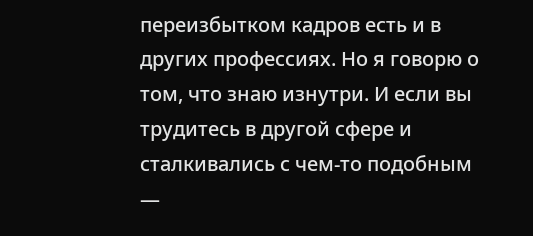переизбытком кадров есть и в других профессиях. Но я говорю о том, что знаю изнутри. И если вы трудитесь в другой сфере и сталкивались с чем-то подобным —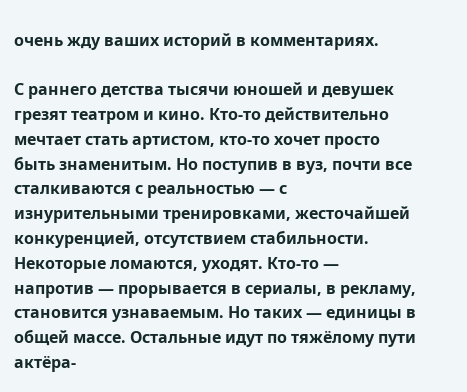очень жду ваших историй в комментариях.

С раннего детства тысячи юношей и девушек грезят театром и кино. Кто-то действительно мечтает стать артистом, кто-то хочет просто быть знаменитым. Но поступив в вуз, почти все сталкиваются с реальностью — с изнурительными тренировками, жесточайшей конкуренцией, отсутствием стабильности. Некоторые ломаются, уходят. Кто-то — напротив — прорывается в сериалы, в рекламу, становится узнаваемым. Но таких — единицы в общей массе. Остальные идут по тяжёлому пути актёра-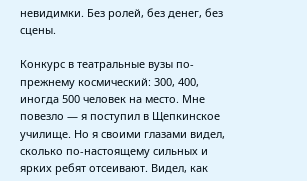невидимки. Без ролей, без денег, без сцены.

Конкурс в театральные вузы по-прежнему космический: 300, 400, иногда 500 человек на место. Мне повезло — я поступил в Щепкинское училище. Но я своими глазами видел, сколько по-настоящему сильных и ярких ребят отсеивают. Видел, как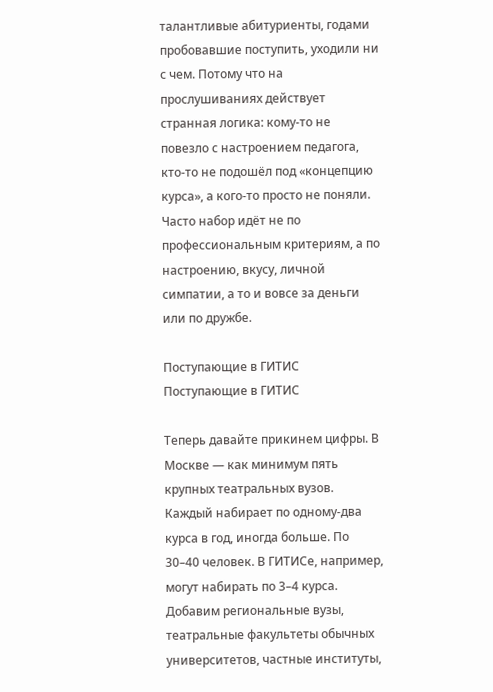талантливые абитуриенты, годами пробовавшие поступить, уходили ни с чем. Потому что на прослушиваниях действует странная логика: кому-то не повезло с настроением педагога, кто-то не подошёл под «концепцию курса», а кого-то просто не поняли. Часто набор идёт не по профессиональным критериям, а по настроению, вкусу, личной симпатии, а то и вовсе за деньги или по дружбе.

Поступающие в ГИТИС
Поступающие в ГИТИС

Теперь давайте прикинем цифры. В Москве — как минимум пять крупных театральных вузов. Каждый набирает по одному-два курса в год, иногда больше. По 30–40 человек. В ГИТИСе, например, могут набирать по 3–4 курса. Добавим региональные вузы, театральные факультеты обычных университетов, частные институты,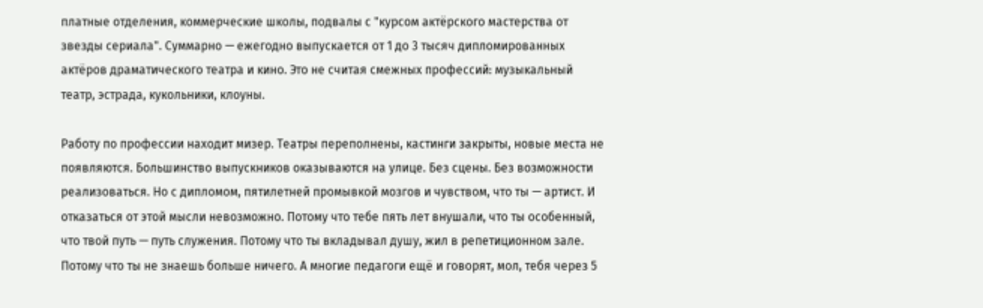платные отделения, коммерческие школы, подвалы с "курсом актёрского мастерства от звезды сериала". Суммарно — ежегодно выпускается от 1 до 3 тысяч дипломированных актёров драматического театра и кино. Это не считая смежных профессий: музыкальный театр, эстрада, кукольники, клоуны.

Работу по профессии находит мизер. Театры переполнены, кастинги закрыты, новые места не появляются. Большинство выпускников оказываются на улице. Без сцены. Без возможности реализоваться. Но с дипломом, пятилетней промывкой мозгов и чувством, что ты — артист. И отказаться от этой мысли невозможно. Потому что тебе пять лет внушали, что ты особенный, что твой путь — путь служения. Потому что ты вкладывал душу, жил в репетиционном зале. Потому что ты не знаешь больше ничего. А многие педагоги ещё и говорят, мол, тебя через 5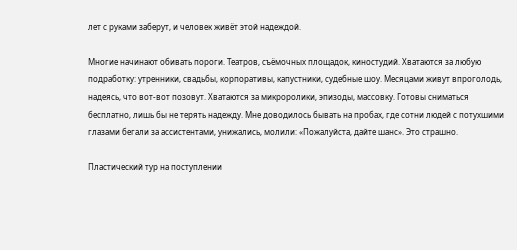лет с руками заберут, и человек живёт этой надеждой.

Многие начинают обивать пороги. Театров, съёмочных площадок, киностудий. Хватаются за любую подработку: утренники, свадьбы, корпоративы, капустники, судебные шоу. Месяцами живут впроголодь, надеясь, что вот-вот позовут. Хватаются за микроролики, эпизоды, массовку. Готовы сниматься бесплатно, лишь бы не терять надежду. Мне доводилось бывать на пробах, где сотни людей с потухшими глазами бегали за ассистентами, унижались, молили: «Пожалуйста, дайте шанс». Это страшно.

Пластический тур на поступлении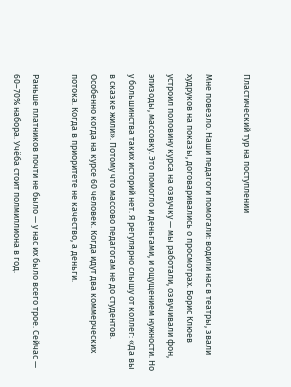Пластический тур на поступлении

Мне повезло. Наши педагоги помогали: водили нас в театры, звали худруков на показы, договаривались о просмотрах. Борис Клюев устроил половину курса на озвучку — мы работали, озвучивали фон, эпизоды, массовку. Это помогло и деньгами, и ощущением нужности. Но у большинства таких историй нет. Я регулярно слышу от коллег: «Да вы в сказке жили». Потому что массово педагогам не до студентов. Особенно когда на курсе 60 человек. Когда идут два коммерческих потока. Когда в приоритете не качество, а деньги.

Раньше платников почти не было — у нас их было всего трое. Сейчас — 60–70% набора. Учёба стоит полмиллиона в год.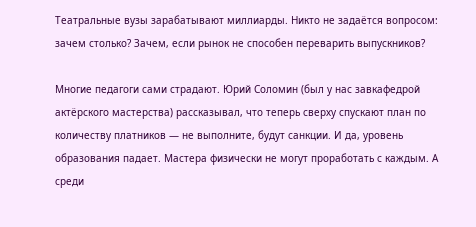Театральные вузы зарабатывают миллиарды. Никто не задаётся вопросом: зачем столько? Зачем, если рынок не способен переварить выпускников?

Многие педагоги сами страдают. Юрий Соломин (был у нас завкафедрой актёрского мастерства) рассказывал, что теперь сверху спускают план по количеству платников — не выполните, будут санкции. И да, уровень образования падает. Мастера физически не могут проработать с каждым. А среди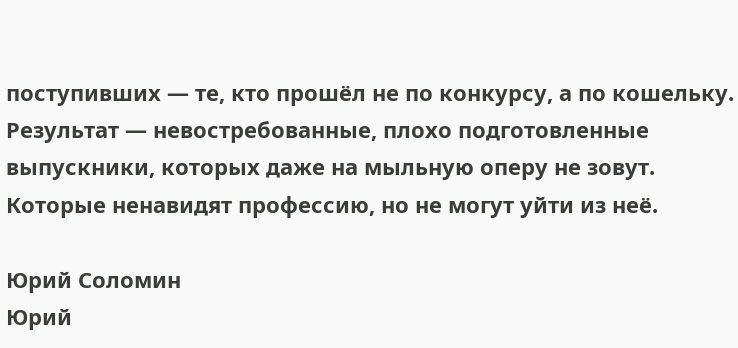поступивших — те, кто прошёл не по конкурсу, а по кошельку. Результат — невостребованные, плохо подготовленные выпускники, которых даже на мыльную оперу не зовут. Которые ненавидят профессию, но не могут уйти из неё.

Юрий Соломин
Юрий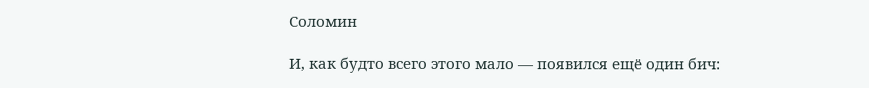Соломин

И, как будто всего этого мало — появился ещё один бич: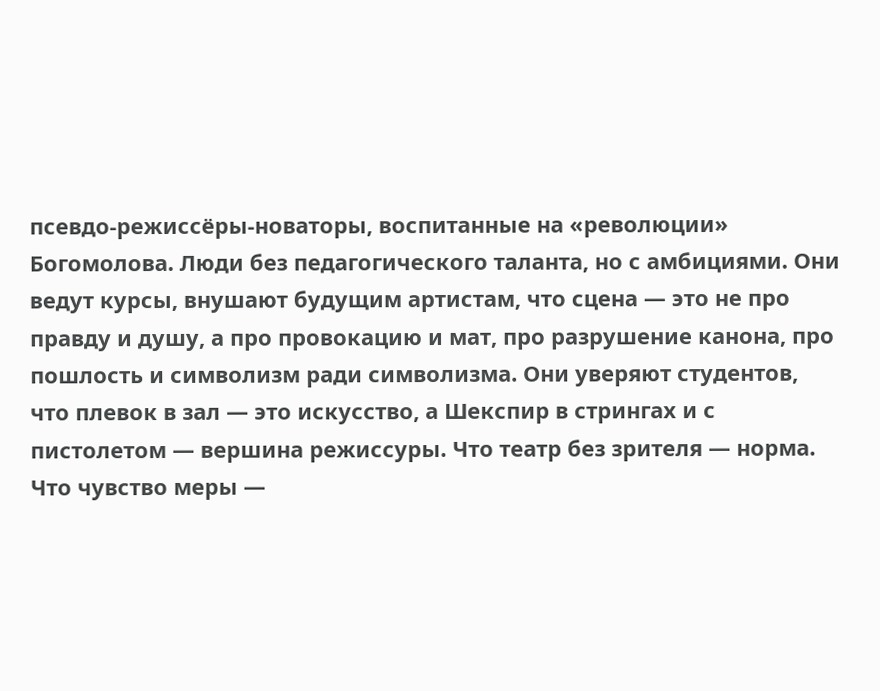псевдо-режиссёры-новаторы, воспитанные на «революции» Богомолова. Люди без педагогического таланта, но с амбициями. Они ведут курсы, внушают будущим артистам, что сцена — это не про правду и душу, а про провокацию и мат, про разрушение канона, про пошлость и символизм ради символизма. Они уверяют студентов, что плевок в зал — это искусство, а Шекспир в стрингах и с пистолетом — вершина режиссуры. Что театр без зрителя — норма. Что чувство меры —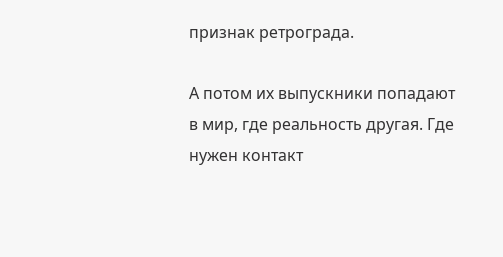признак ретрограда.

А потом их выпускники попадают в мир, где реальность другая. Где нужен контакт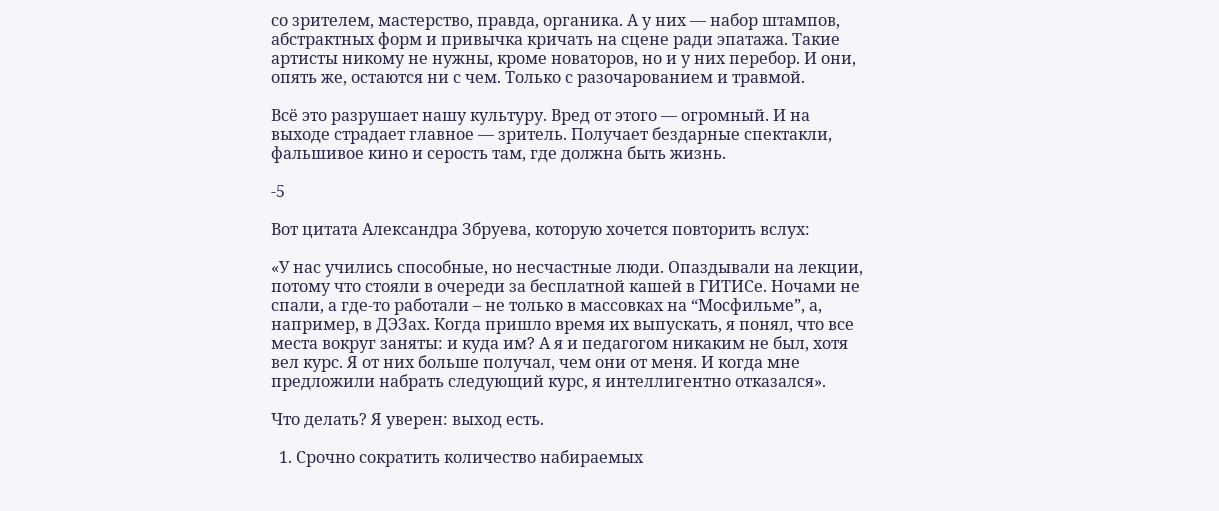со зрителем, мастерство, правда, органика. А у них — набор штампов, абстрактных форм и привычка кричать на сцене ради эпатажа. Такие артисты никому не нужны, кроме новаторов, но и у них перебор. И они, опять же, остаются ни с чем. Только с разочарованием и травмой.

Всё это разрушает нашу культуру. Вред от этого — огромный. И на выходе страдает главное — зритель. Получает бездарные спектакли, фальшивое кино и серость там, где должна быть жизнь.

-5

Вот цитата Александра Збруева, которую хочется повторить вслух:

«У нас учились способные, но несчастные люди. Опаздывали на лекции, потому что стояли в очереди за бесплатной кашей в ГИТИСе. Ночами не спали, а где-то работали – не только в массовках на “Мосфильме”, а, например, в ДЭЗах. Когда пришло время их выпускать, я понял, что все места вокруг заняты: и куда им? А я и педагогом никаким не был, хотя вел курс. Я от них больше получал, чем они от меня. И когда мне предложили набрать следующий курс, я интеллигентно отказался».

Что делать? Я уверен: выход есть.

  1. Срочно сократить количество набираемых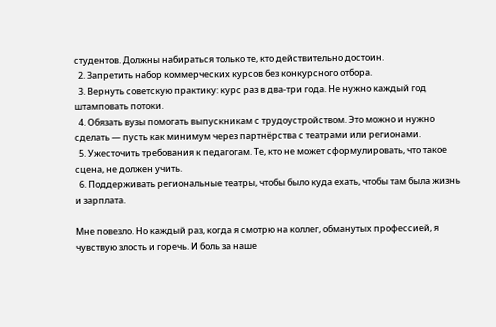студентов. Должны набираться только те, кто действительно достоин.
  2. Запретить набор коммерческих курсов без конкурсного отбора.
  3. Вернуть советскую практику: курс раз в два-три года. Не нужно каждый год штамповать потоки.
  4. Обязать вузы помогать выпускникам с трудоустройством. Это можно и нужно сделать — пусть как минимум через партнёрства с театрами или регионами.
  5. Ужесточить требования к педагогам. Те, кто не может сформулировать, что такое сцена, не должен учить.
  6. Поддерживать региональные театры, чтобы было куда ехать, чтобы там была жизнь и зарплата.

Мне повезло. Но каждый раз, когда я смотрю на коллег, обманутых профессией, я чувствую злость и горечь. И боль за наше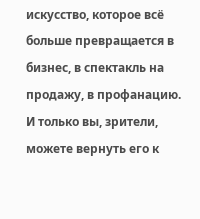искусство, которое всё больше превращается в бизнес, в спектакль на продажу, в профанацию. И только вы, зрители, можете вернуть его к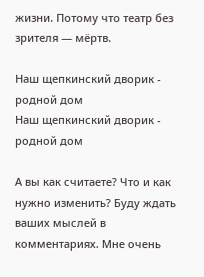жизни. Потому что театр без зрителя — мёртв.

Наш щепкинский дворик - родной дом
Наш щепкинский дворик - родной дом

А вы как считаете? Что и как нужно изменить? Буду ждать ваших мыслей в комментариях. Мне очень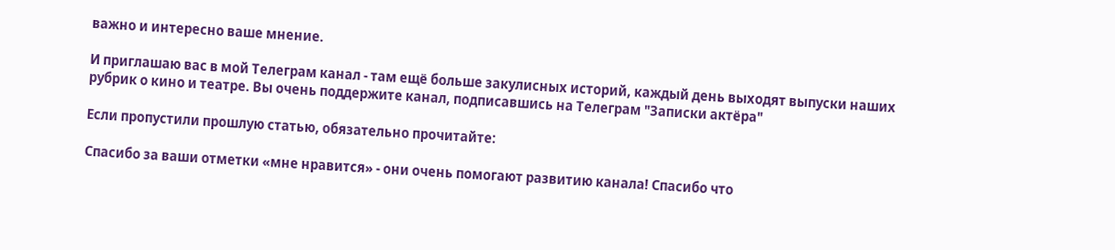важно и интересно ваше мнение.

И приглашаю вас в мой Телеграм канал - там ещё больше закулисных историй, каждый день выходят выпуски наших рубрик о кино и театре. Вы очень поддержите канал, подписавшись на Телеграм "Записки актёра"

Если пропустили прошлую статью, обязательно прочитайте:

Спасибо за ваши отметки «мне нравится» - они очень помогают развитию канала! Спасибо что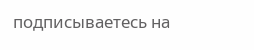подписываетесь на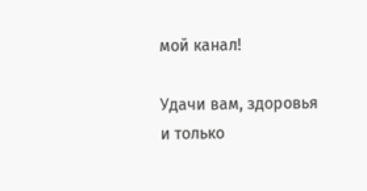мой канал!

Удачи вам, здоровья и только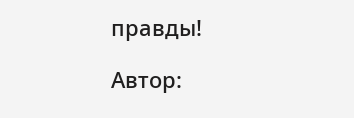правды!

Автор: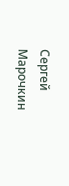Сергей Марочкин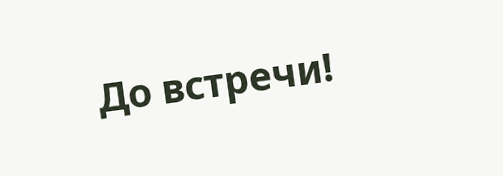До встречи!